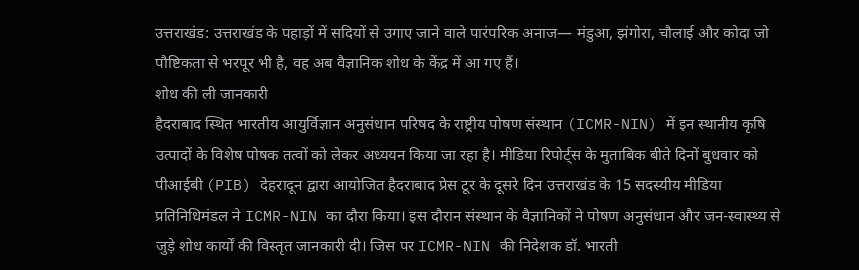उत्तराखंड: उत्तराखंड के पहाड़ों में सदियों से उगाए जाने वाले पारंपरिक अनाज— मंडुआ, झंगोरा, चौलाई और कोदा जो पौष्टिकता से भरपूर भी है, वह अब वैज्ञानिक शोध के केंद्र में आ गए हैं।
शोध की ली जानकारी
हैदराबाद स्थित भारतीय आयुर्विज्ञान अनुसंधान परिषद के राष्ट्रीय पोषण संस्थान (ICMR-NIN) में इन स्थानीय कृषि उत्पादों के विशेष पोषक तत्वों को लेकर अध्ययन किया जा रहा है। मीडिया रिपोर्ट्स के मुताबिक बीते दिनों बुधवार को पीआईबी (PIB) देहरादून द्वारा आयोजित हैदराबाद प्रेस टूर के दूसरे दिन उत्तराखंड के 15 सदस्यीय मीडिया प्रतिनिधिमंडल ने ICMR-NIN का दौरा किया। इस दौरान संस्थान के वैज्ञानिकों ने पोषण अनुसंधान और जन-स्वास्थ्य से जुड़े शोध कार्यों की विस्तृत जानकारी दी। जिस पर ICMR-NIN की निदेशक डॉ. भारती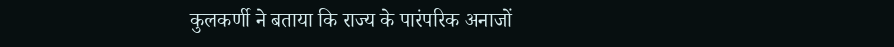कुलकर्णी ने बताया कि राज्य के पारंपरिक अनाजों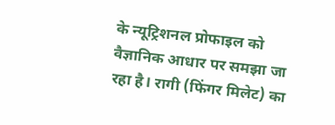के न्यूट्रिशनल प्रोफाइल को वैज्ञानिक आधार पर समझा जा रहा है। रागी (फिंगर मिलेट) का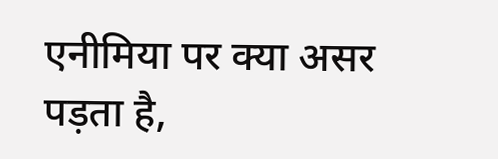एनीमिया पर क्या असर पड़ता है,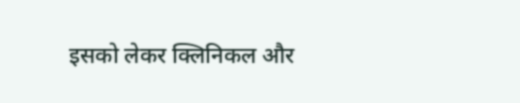इसको लेकर क्लिनिकल और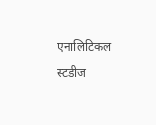एनालिटिकल स्टडीज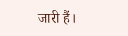जारी हैं।